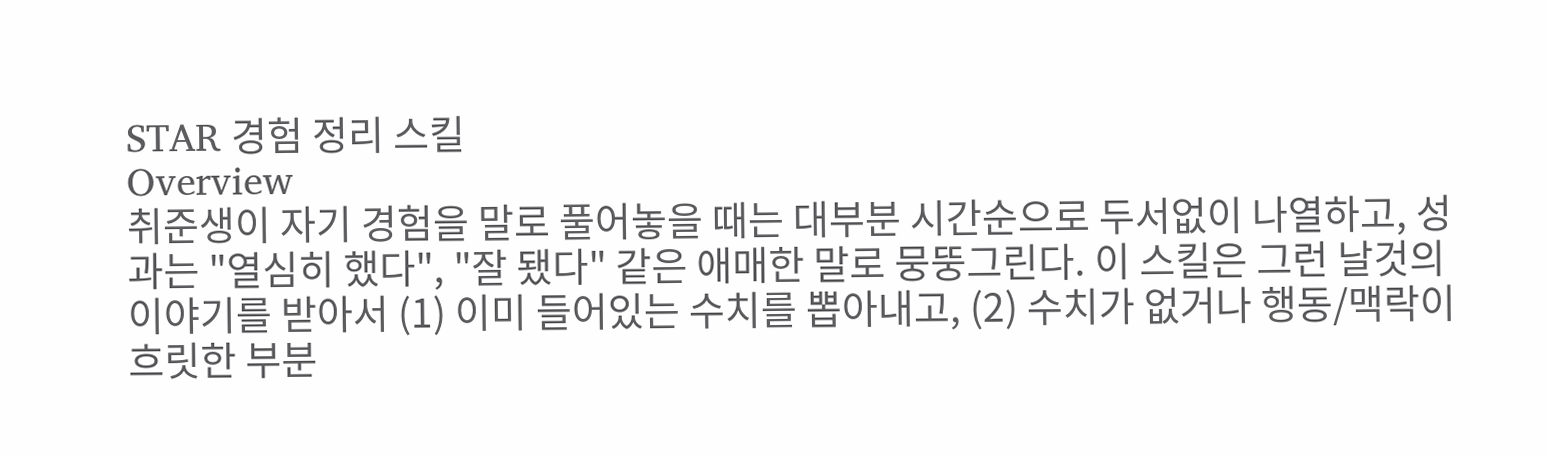STAR 경험 정리 스킬
Overview
취준생이 자기 경험을 말로 풀어놓을 때는 대부분 시간순으로 두서없이 나열하고, 성과는 "열심히 했다", "잘 됐다" 같은 애매한 말로 뭉뚱그린다. 이 스킬은 그런 날것의 이야기를 받아서 (1) 이미 들어있는 수치를 뽑아내고, (2) 수치가 없거나 행동/맥락이 흐릿한 부분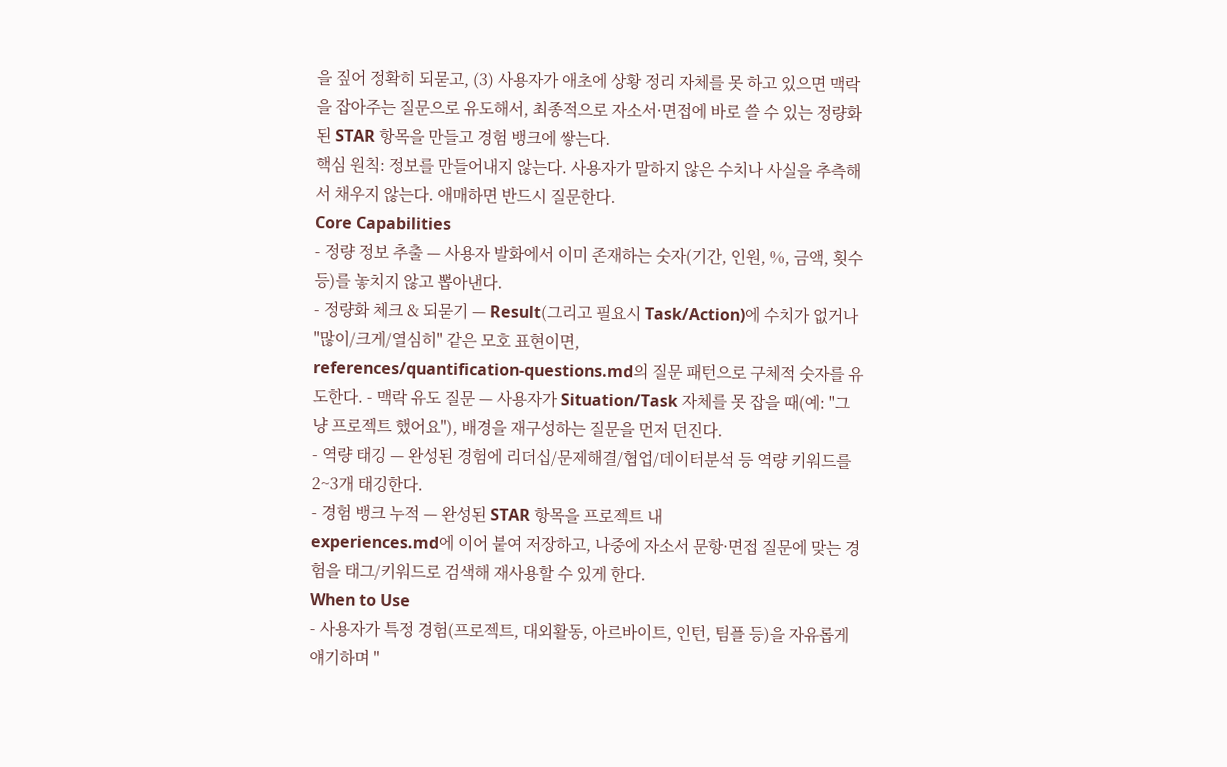을 짚어 정확히 되묻고, (3) 사용자가 애초에 상황 정리 자체를 못 하고 있으면 맥락을 잡아주는 질문으로 유도해서, 최종적으로 자소서·면접에 바로 쓸 수 있는 정량화된 STAR 항목을 만들고 경험 뱅크에 쌓는다.
핵심 원칙: 정보를 만들어내지 않는다. 사용자가 말하지 않은 수치나 사실을 추측해서 채우지 않는다. 애매하면 반드시 질문한다.
Core Capabilities
- 정량 정보 추출 — 사용자 발화에서 이미 존재하는 숫자(기간, 인원, %, 금액, 횟수 등)를 놓치지 않고 뽑아낸다.
- 정량화 체크 & 되묻기 — Result(그리고 필요시 Task/Action)에 수치가 없거나 "많이/크게/열심히" 같은 모호 표현이면,
references/quantification-questions.md의 질문 패턴으로 구체적 숫자를 유도한다. - 맥락 유도 질문 — 사용자가 Situation/Task 자체를 못 잡을 때(예: "그냥 프로젝트 했어요"), 배경을 재구성하는 질문을 먼저 던진다.
- 역량 태깅 — 완성된 경험에 리더십/문제해결/협업/데이터분석 등 역량 키워드를 2~3개 태깅한다.
- 경험 뱅크 누적 — 완성된 STAR 항목을 프로젝트 내
experiences.md에 이어 붙여 저장하고, 나중에 자소서 문항·면접 질문에 맞는 경험을 태그/키워드로 검색해 재사용할 수 있게 한다.
When to Use
- 사용자가 특정 경험(프로젝트, 대외활동, 아르바이트, 인턴, 팀플 등)을 자유롭게 얘기하며 "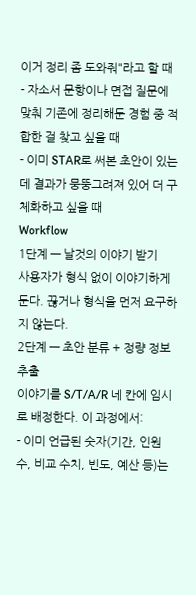이거 정리 좀 도와줘"라고 할 때
- 자소서 문항이나 면접 질문에 맞춰 기존에 정리해둔 경험 중 적합한 걸 찾고 싶을 때
- 이미 STAR로 써본 초안이 있는데 결과가 뭉뚱그려져 있어 더 구체화하고 싶을 때
Workflow
1단계 — 날것의 이야기 받기
사용자가 형식 없이 이야기하게 둔다. 끊거나 형식을 먼저 요구하지 않는다.
2단계 — 초안 분류 + 정량 정보 추출
이야기를 S/T/A/R 네 칸에 임시로 배정한다. 이 과정에서:
- 이미 언급된 숫자(기간, 인원 수, 비교 수치, 빈도, 예산 등)는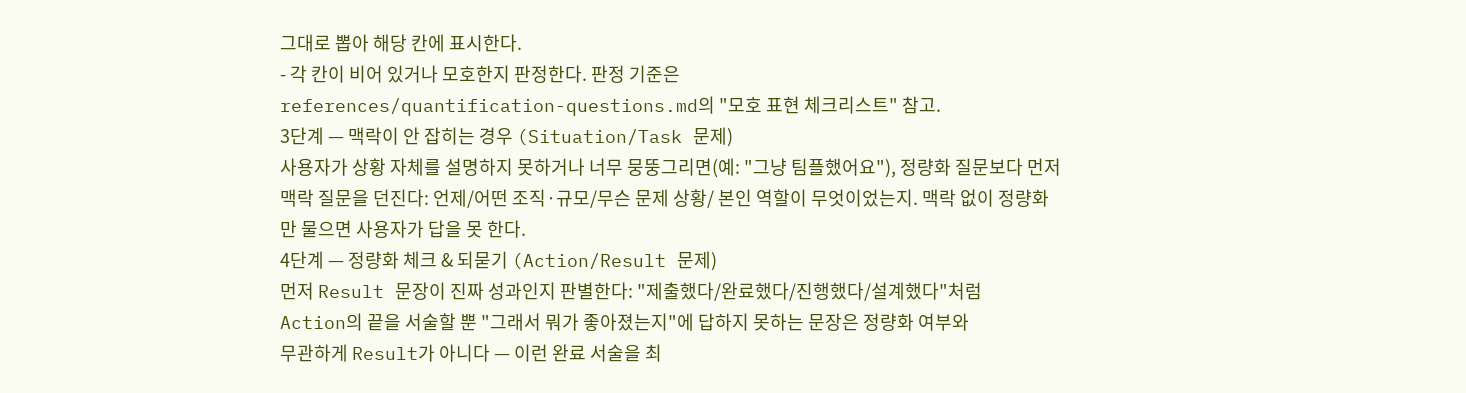그대로 뽑아 해당 칸에 표시한다.
- 각 칸이 비어 있거나 모호한지 판정한다. 판정 기준은
references/quantification-questions.md의 "모호 표현 체크리스트" 참고.
3단계 — 맥락이 안 잡히는 경우 (Situation/Task 문제)
사용자가 상황 자체를 설명하지 못하거나 너무 뭉뚱그리면(예: "그냥 팀플했어요"), 정량화 질문보다 먼저 맥락 질문을 던진다: 언제/어떤 조직·규모/무슨 문제 상황/ 본인 역할이 무엇이었는지. 맥락 없이 정량화만 물으면 사용자가 답을 못 한다.
4단계 — 정량화 체크 & 되묻기 (Action/Result 문제)
먼저 Result 문장이 진짜 성과인지 판별한다: "제출했다/완료했다/진행했다/설계했다"처럼
Action의 끝을 서술할 뿐 "그래서 뭐가 좋아졌는지"에 답하지 못하는 문장은 정량화 여부와
무관하게 Result가 아니다 — 이런 완료 서술을 최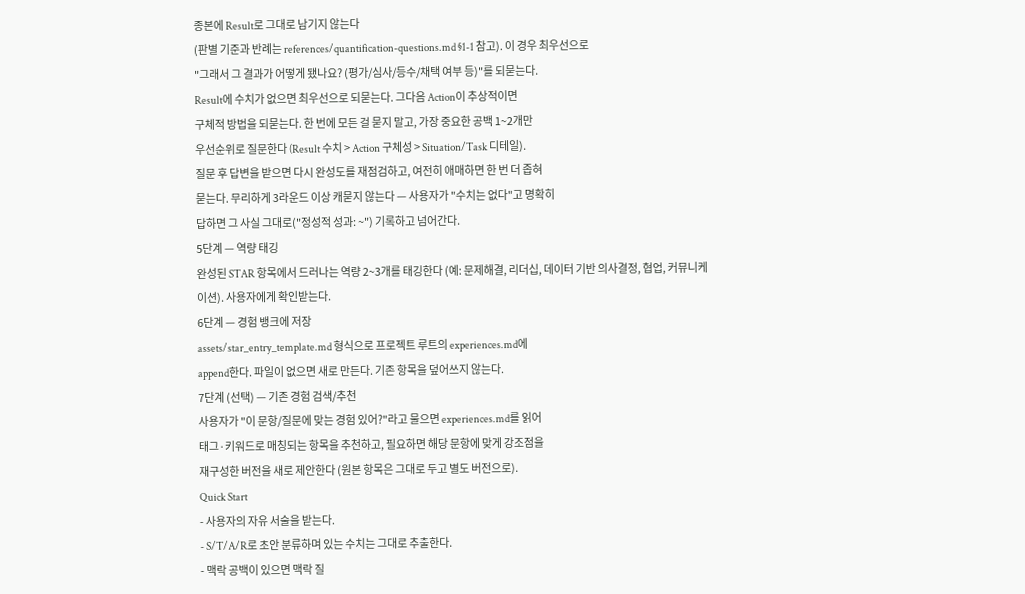종본에 Result로 그대로 남기지 않는다
(판별 기준과 반례는 references/quantification-questions.md §1-1 참고). 이 경우 최우선으로
"그래서 그 결과가 어떻게 됐나요? (평가/심사/등수/채택 여부 등)"를 되묻는다.
Result에 수치가 없으면 최우선으로 되묻는다. 그다음 Action이 추상적이면
구체적 방법을 되묻는다. 한 번에 모든 걸 묻지 말고, 가장 중요한 공백 1~2개만
우선순위로 질문한다 (Result 수치 > Action 구체성 > Situation/Task 디테일).
질문 후 답변을 받으면 다시 완성도를 재점검하고, 여전히 애매하면 한 번 더 좁혀
묻는다. 무리하게 3라운드 이상 캐묻지 않는다 — 사용자가 "수치는 없다"고 명확히
답하면 그 사실 그대로("정성적 성과: ~") 기록하고 넘어간다.
5단계 — 역량 태깅
완성된 STAR 항목에서 드러나는 역량 2~3개를 태깅한다 (예: 문제해결, 리더십, 데이터 기반 의사결정, 협업, 커뮤니케이션). 사용자에게 확인받는다.
6단계 — 경험 뱅크에 저장
assets/star_entry_template.md 형식으로 프로젝트 루트의 experiences.md에
append한다. 파일이 없으면 새로 만든다. 기존 항목을 덮어쓰지 않는다.
7단계 (선택) — 기존 경험 검색/추천
사용자가 "이 문항/질문에 맞는 경험 있어?"라고 물으면 experiences.md를 읽어
태그·키워드로 매칭되는 항목을 추천하고, 필요하면 해당 문항에 맞게 강조점을
재구성한 버전을 새로 제안한다 (원본 항목은 그대로 두고 별도 버전으로).
Quick Start
- 사용자의 자유 서술을 받는다.
- S/T/A/R로 초안 분류하며 있는 수치는 그대로 추출한다.
- 맥락 공백이 있으면 맥락 질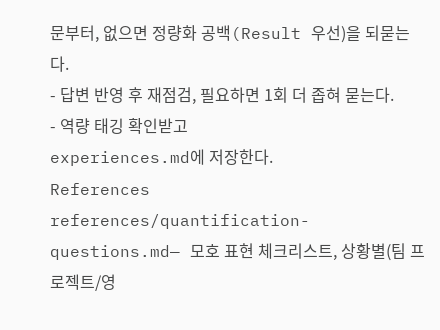문부터, 없으면 정량화 공백(Result 우선)을 되묻는다.
- 답변 반영 후 재점검, 필요하면 1회 더 좁혀 묻는다.
- 역량 태깅 확인받고
experiences.md에 저장한다.
References
references/quantification-questions.md— 모호 표현 체크리스트, 상황별(팀 프로젝트/영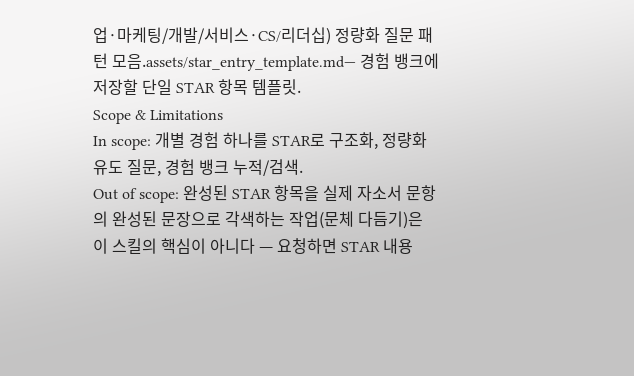업·마케팅/개발/서비스·CS/리더십) 정량화 질문 패턴 모음.assets/star_entry_template.md— 경험 뱅크에 저장할 단일 STAR 항목 템플릿.
Scope & Limitations
In scope: 개별 경험 하나를 STAR로 구조화, 정량화 유도 질문, 경험 뱅크 누적/검색.
Out of scope: 완성된 STAR 항목을 실제 자소서 문항의 완성된 문장으로 각색하는 작업(문체 다듬기)은 이 스킬의 핵심이 아니다 — 요청하면 STAR 내용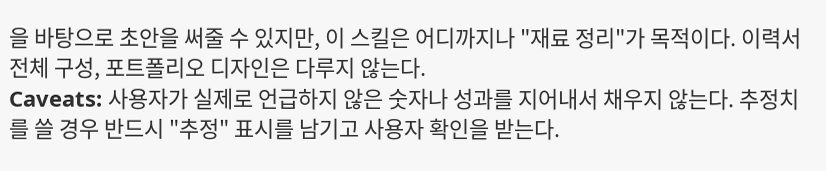을 바탕으로 초안을 써줄 수 있지만, 이 스킬은 어디까지나 "재료 정리"가 목적이다. 이력서 전체 구성, 포트폴리오 디자인은 다루지 않는다.
Caveats: 사용자가 실제로 언급하지 않은 숫자나 성과를 지어내서 채우지 않는다. 추정치를 쓸 경우 반드시 "추정" 표시를 남기고 사용자 확인을 받는다.